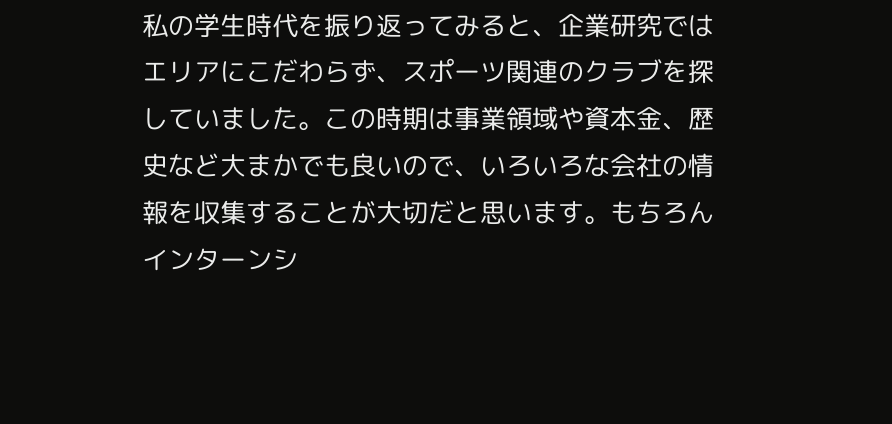私の学生時代を振り返ってみると、企業研究ではエリアにこだわらず、スポーツ関連のクラブを探していました。この時期は事業領域や資本金、歴史など大まかでも良いので、いろいろな会社の情報を収集することが大切だと思います。もちろんインターンシ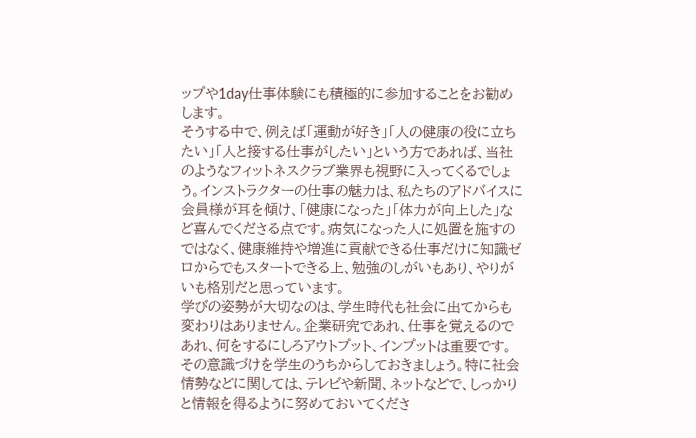ップや1day仕事体験にも積極的に参加することをお勧めします。
そうする中で、例えば「運動が好き」「人の健康の役に立ちたい」「人と接する仕事がしたい」という方であれば、当社のようなフィットネスクラブ業界も視野に入ってくるでしょう。インストラクターの仕事の魅力は、私たちのアドバイスに会員様が耳を傾け、「健康になった」「体力が向上した」など喜んでくださる点です。病気になった人に処置を施すのではなく、健康維持や増進に貢献できる仕事だけに知識ゼロからでもスタートできる上、勉強のしがいもあり、やりがいも格別だと思っています。
学びの姿勢が大切なのは、学生時代も社会に出てからも変わりはありません。企業研究であれ、仕事を覚えるのであれ、何をするにしろアウトプット、インプットは重要です。その意識づけを学生のうちからしておきましょう。特に社会情勢などに関しては、テレビや新聞、ネットなどで、しっかりと情報を得るように努めておいてくださ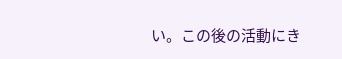い。この後の活動にき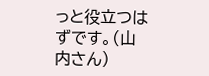っと役立つはずです。(山内さん)